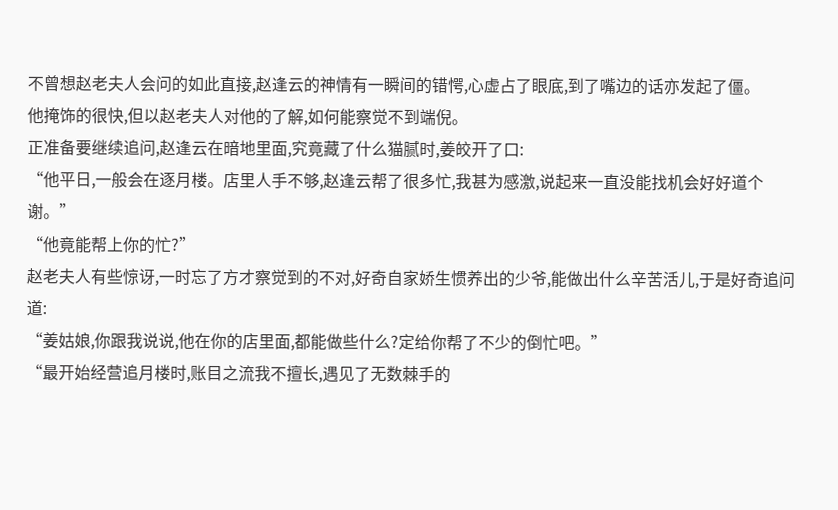不曾想赵老夫人会问的如此直接,赵逢云的神情有一瞬间的错愕,心虚占了眼底,到了嘴边的话亦发起了僵。
他掩饰的很快,但以赵老夫人对他的了解,如何能察觉不到端倪。
正准备要继续追问,赵逢云在暗地里面,究竟藏了什么猫腻时,姜皎开了口:
“他平日,一般会在逐月楼。店里人手不够,赵逢云帮了很多忙,我甚为感激,说起来一直没能找机会好好道个谢。”
“他竟能帮上你的忙?”
赵老夫人有些惊讶,一时忘了方才察觉到的不对,好奇自家娇生惯养出的少爷,能做出什么辛苦活儿,于是好奇追问道:
“姜姑娘,你跟我说说,他在你的店里面,都能做些什么?定给你帮了不少的倒忙吧。”
“最开始经营追月楼时,账目之流我不擅长,遇见了无数棘手的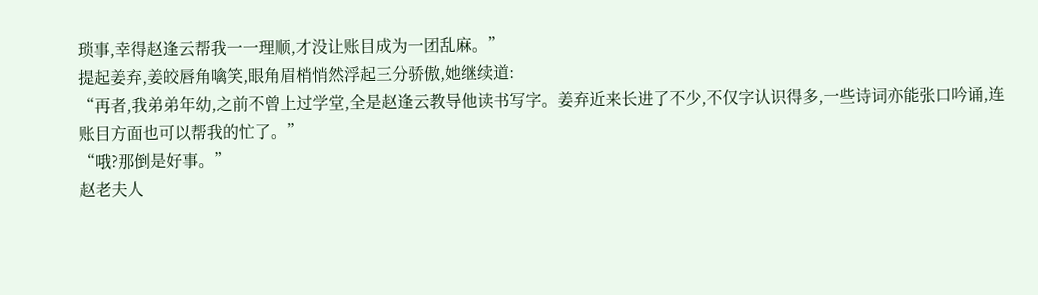琐事,幸得赵逢云帮我一一理顺,才没让账目成为一团乱麻。”
提起姜弃,姜皎唇角噙笑,眼角眉梢悄然浮起三分骄傲,她继续道:
“再者,我弟弟年幼,之前不曾上过学堂,全是赵逢云教导他读书写字。姜弃近来长进了不少,不仅字认识得多,一些诗词亦能张口吟诵,连账目方面也可以帮我的忙了。”
“哦?那倒是好事。”
赵老夫人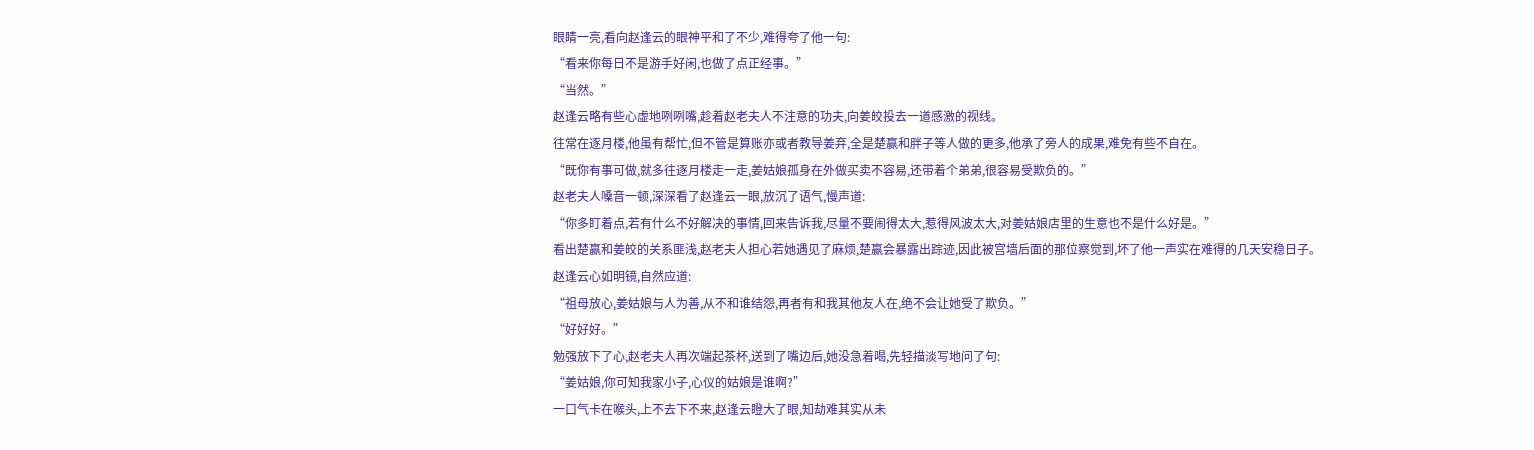眼睛一亮,看向赵逢云的眼神平和了不少,难得夸了他一句:
“看来你每日不是游手好闲,也做了点正经事。”
“当然。”
赵逢云略有些心虚地咧咧嘴,趁着赵老夫人不注意的功夫,向姜皎投去一道感激的视线。
往常在逐月楼,他虽有帮忙,但不管是算账亦或者教导姜弃,全是楚赢和胖子等人做的更多,他承了旁人的成果,难免有些不自在。
“既你有事可做,就多往逐月楼走一走,姜姑娘孤身在外做买卖不容易,还带着个弟弟,很容易受欺负的。”
赵老夫人嗓音一顿,深深看了赵逢云一眼,放沉了语气,慢声道:
“你多盯着点,若有什么不好解决的事情,回来告诉我,尽量不要闹得太大,惹得风波太大,对姜姑娘店里的生意也不是什么好是。”
看出楚赢和姜皎的关系匪浅,赵老夫人担心若她遇见了麻烦,楚赢会暴露出踪迹,因此被宫墙后面的那位察觉到,坏了他一声实在难得的几天安稳日子。
赵逢云心如明镜,自然应道:
“祖母放心,姜姑娘与人为善,从不和谁结怨,再者有和我其他友人在,绝不会让她受了欺负。”
“好好好。”
勉强放下了心,赵老夫人再次端起茶杯,送到了嘴边后,她没急着喝,先轻描淡写地问了句:
“姜姑娘,你可知我家小子,心仪的姑娘是谁啊?”
一口气卡在喉头,上不去下不来,赵逢云瞪大了眼,知劫难其实从未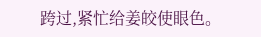跨过,紧忙给姜皎使眼色。